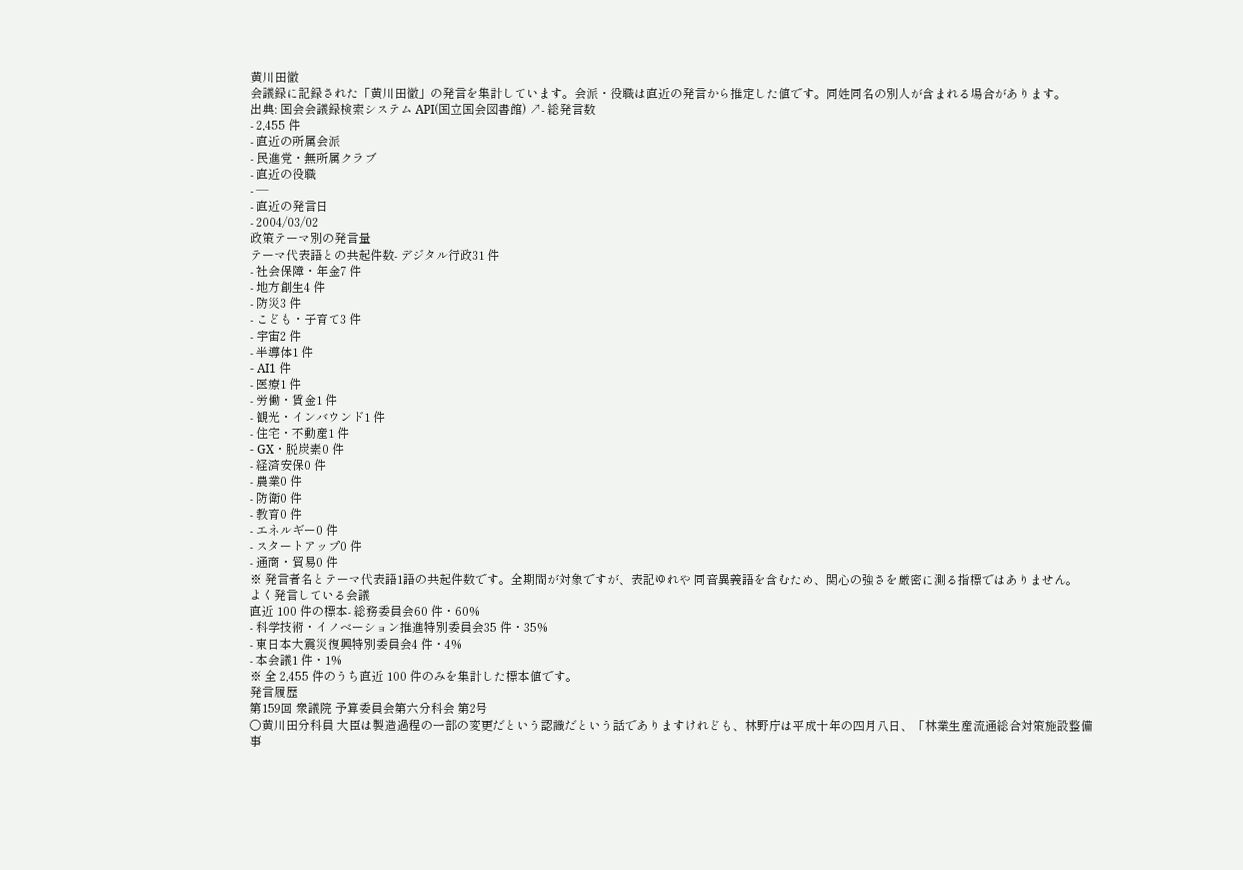黄川田徹
会議録に記録された「黄川田徹」の発言を集計しています。会派・役職は直近の発言から推定した値です。同姓同名の別人が含まれる場合があります。
出典: 国会会議録検索システム API(国立国会図書館) ↗- 総発言数
- 2,455 件
- 直近の所属会派
- 民進党・無所属クラブ
- 直近の役職
- —
- 直近の発言日
- 2004/03/02
政策テーマ別の発言量
テーマ代表語との共起件数- デジタル行政31 件
- 社会保障・年金7 件
- 地方創生4 件
- 防災3 件
- こども・子育て3 件
- 宇宙2 件
- 半導体1 件
- AI1 件
- 医療1 件
- 労働・賃金1 件
- 観光・インバウンド1 件
- 住宅・不動産1 件
- GX・脱炭素0 件
- 経済安保0 件
- 農業0 件
- 防衛0 件
- 教育0 件
- エネルギー0 件
- スタートアップ0 件
- 通商・貿易0 件
※ 発言者名とテーマ代表語1語の共起件数です。全期間が対象ですが、表記ゆれや 同音異義語を含むため、関心の強さを厳密に測る指標ではありません。
よく発言している会議
直近 100 件の標本- 総務委員会60 件・60%
- 科学技術・イノベーション推進特別委員会35 件・35%
- 東日本大震災復興特別委員会4 件・4%
- 本会議1 件・1%
※ 全 2,455 件のうち直近 100 件のみを集計した標本値です。
発言履歴
第159回 衆議院 予算委員会第六分科会 第2号
○黄川田分科員 大臣は製造過程の一部の変更だという認識だという話でありますけれども、林野庁は平成十年の四月八日、「林業生産流通総合対策施設整備事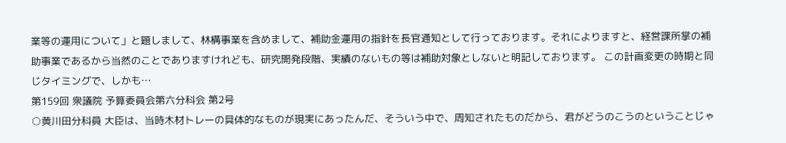業等の運用について」と題しまして、林構事業を含めまして、補助金運用の指針を長官通知として行っております。それによりますと、経営課所掌の補助事業であるから当然のことでありますけれども、研究開発段階、実績のないもの等は補助対象としないと明記しております。 この計画変更の時期と同じタイミングで、しかも…
第159回 衆議院 予算委員会第六分科会 第2号
○黄川田分科員 大臣は、当時木材トレーの具体的なものが現実にあったんだ、そういう中で、周知されたものだから、君がどうのこうのということじゃ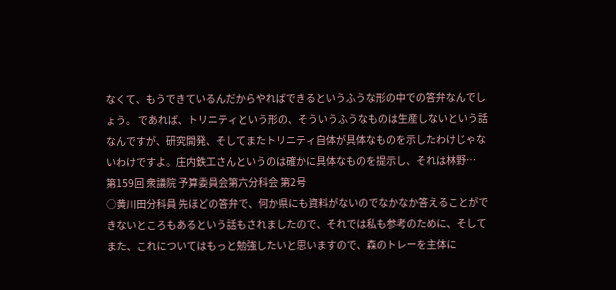なくて、もうできているんだからやればできるというふうな形の中での答弁なんでしょう。 であれば、トリニティという形の、そういうふうなものは生産しないという話なんですが、研究開発、そしてまたトリニティ自体が具体なものを示したわけじゃないわけですよ。庄内鉄工さんというのは確かに具体なものを提示し、それは林野…
第159回 衆議院 予算委員会第六分科会 第2号
○黄川田分科員 先ほどの答弁で、何か県にも資料がないのでなかなか答えることができないところもあるという話もされましたので、それでは私も参考のために、そしてまた、これについてはもっと勉強したいと思いますので、森のトレーを主体に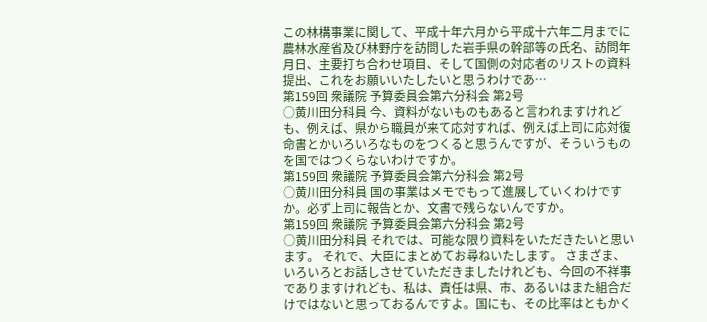この林構事業に関して、平成十年六月から平成十六年二月までに農林水産省及び林野庁を訪問した岩手県の幹部等の氏名、訪問年月日、主要打ち合わせ項目、そして国側の対応者のリストの資料提出、これをお願いいたしたいと思うわけであ…
第159回 衆議院 予算委員会第六分科会 第2号
○黄川田分科員 今、資料がないものもあると言われますけれども、例えば、県から職員が来て応対すれば、例えば上司に応対復命書とかいろいろなものをつくると思うんですが、そういうものを国ではつくらないわけですか。
第159回 衆議院 予算委員会第六分科会 第2号
○黄川田分科員 国の事業はメモでもって進展していくわけですか。必ず上司に報告とか、文書で残らないんですか。
第159回 衆議院 予算委員会第六分科会 第2号
○黄川田分科員 それでは、可能な限り資料をいただきたいと思います。 それで、大臣にまとめてお尋ねいたします。 さまざま、いろいろとお話しさせていただきましたけれども、今回の不祥事でありますけれども、私は、責任は県、市、あるいはまた組合だけではないと思っておるんですよ。国にも、その比率はともかく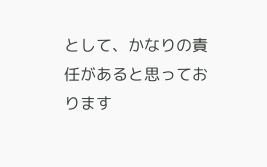として、かなりの責任があると思っております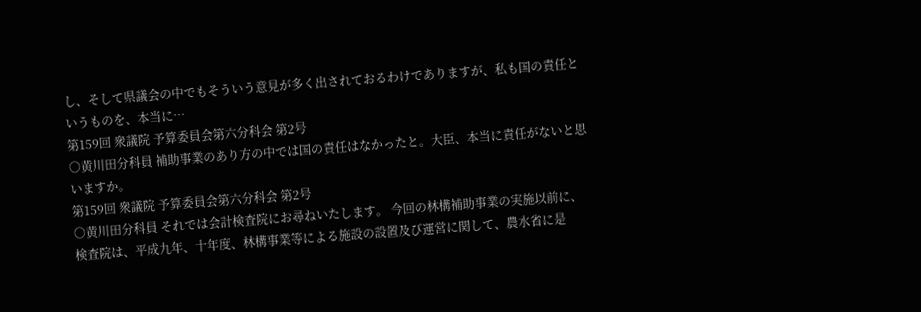し、そして県議会の中でもそういう意見が多く出されておるわけでありますが、私も国の責任というものを、本当に…
第159回 衆議院 予算委員会第六分科会 第2号
○黄川田分科員 補助事業のあり方の中では国の責任はなかったと。大臣、本当に責任がないと思いますか。
第159回 衆議院 予算委員会第六分科会 第2号
○黄川田分科員 それでは会計検査院にお尋ねいたします。 今回の林構補助事業の実施以前に、検査院は、平成九年、十年度、林構事業等による施設の設置及び運営に関して、農水省に是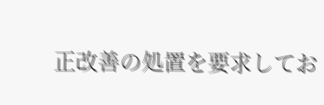正改善の処置を要求してお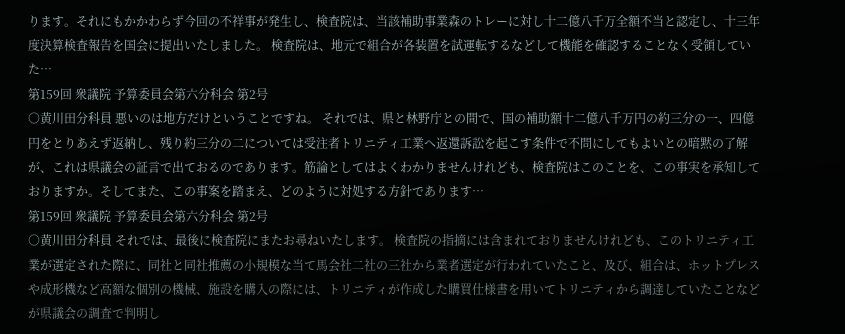ります。それにもかかわらず今回の不祥事が発生し、検査院は、当該補助事業森のトレーに対し十二億八千万全額不当と認定し、十三年度決算検査報告を国会に提出いたしました。 検査院は、地元で組合が各装置を試運転するなどして機能を確認することなく受領していた…
第159回 衆議院 予算委員会第六分科会 第2号
○黄川田分科員 悪いのは地方だけということですね。 それでは、県と林野庁との間で、国の補助額十二億八千万円の約三分の一、四億円をとりあえず返納し、残り約三分の二については受注者トリニティ工業へ返還訴訟を起こす条件で不問にしてもよいとの暗黙の了解が、これは県議会の証言で出ておるのであります。筋論としてはよくわかりませんけれども、検査院はこのことを、この事実を承知しておりますか。そしてまた、この事案を踏まえ、どのように対処する方針であります…
第159回 衆議院 予算委員会第六分科会 第2号
○黄川田分科員 それでは、最後に検査院にまたお尋ねいたします。 検査院の指摘には含まれておりませんけれども、このトリニティ工業が選定された際に、同社と同社推薦の小規模な当て馬会社二社の三社から業者選定が行われていたこと、及び、組合は、ホットプレスや成形機など高額な個別の機械、施設を購入の際には、トリニティが作成した購買仕様書を用いてトリニティから調達していたことなどが県議会の調査で判明し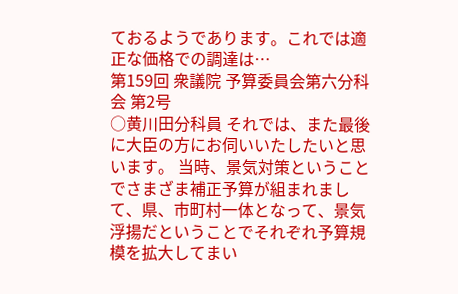ておるようであります。これでは適正な価格での調達は…
第159回 衆議院 予算委員会第六分科会 第2号
○黄川田分科員 それでは、また最後に大臣の方にお伺いいたしたいと思います。 当時、景気対策ということでさまざま補正予算が組まれまして、県、市町村一体となって、景気浮揚だということでそれぞれ予算規模を拡大してまい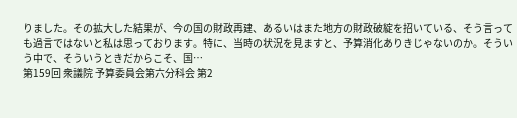りました。その拡大した結果が、今の国の財政再建、あるいはまた地方の財政破綻を招いている、そう言っても過言ではないと私は思っております。特に、当時の状況を見ますと、予算消化ありきじゃないのか。そういう中で、そういうときだからこそ、国…
第159回 衆議院 予算委員会第六分科会 第2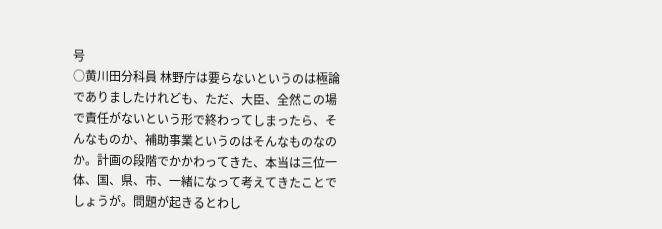号
○黄川田分科員 林野庁は要らないというのは極論でありましたけれども、ただ、大臣、全然この場で責任がないという形で終わってしまったら、そんなものか、補助事業というのはそんなものなのか。計画の段階でかかわってきた、本当は三位一体、国、県、市、一緒になって考えてきたことでしょうが。問題が起きるとわし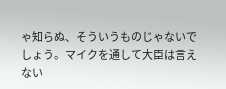ゃ知らぬ、そういうものじゃないでしょう。マイクを通して大臣は言えない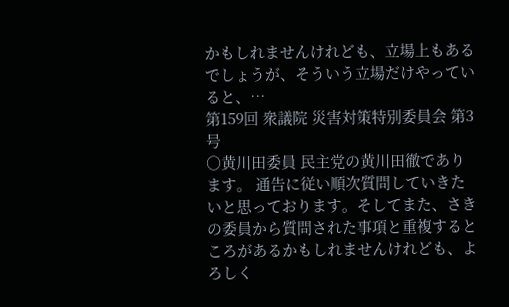かもしれませんけれども、立場上もあるでしょうが、そういう立場だけやっていると、…
第159回 衆議院 災害対策特別委員会 第3号
○黄川田委員 民主党の黄川田徹であります。 通告に従い順次質問していきたいと思っております。そしてまた、さきの委員から質問された事項と重複するところがあるかもしれませんけれども、よろしく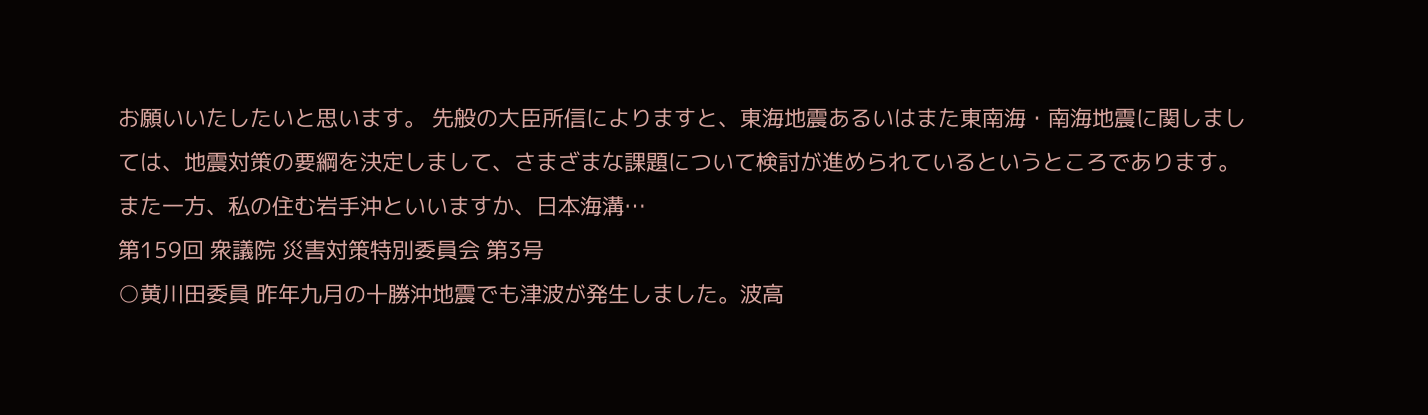お願いいたしたいと思います。 先般の大臣所信によりますと、東海地震あるいはまた東南海・南海地震に関しましては、地震対策の要綱を決定しまして、さまざまな課題について検討が進められているというところであります。 また一方、私の住む岩手沖といいますか、日本海溝…
第159回 衆議院 災害対策特別委員会 第3号
○黄川田委員 昨年九月の十勝沖地震でも津波が発生しました。波高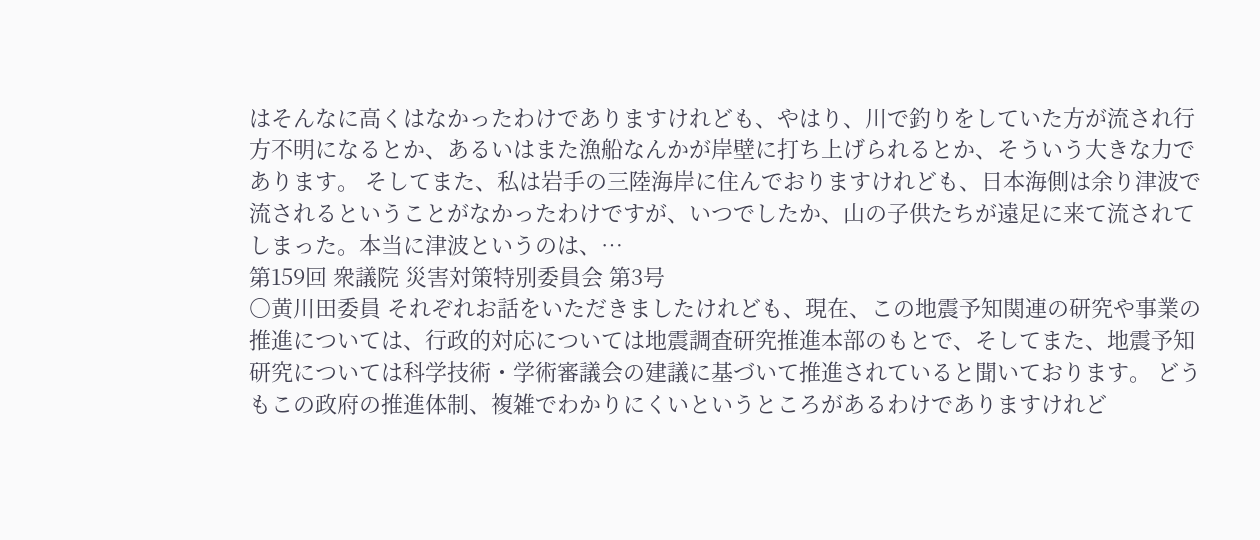はそんなに高くはなかったわけでありますけれども、やはり、川で釣りをしていた方が流され行方不明になるとか、あるいはまた漁船なんかが岸壁に打ち上げられるとか、そういう大きな力であります。 そしてまた、私は岩手の三陸海岸に住んでおりますけれども、日本海側は余り津波で流されるということがなかったわけですが、いつでしたか、山の子供たちが遠足に来て流されてしまった。本当に津波というのは、…
第159回 衆議院 災害対策特別委員会 第3号
○黄川田委員 それぞれお話をいただきましたけれども、現在、この地震予知関連の研究や事業の推進については、行政的対応については地震調査研究推進本部のもとで、そしてまた、地震予知研究については科学技術・学術審議会の建議に基づいて推進されていると聞いております。 どうもこの政府の推進体制、複雑でわかりにくいというところがあるわけでありますけれど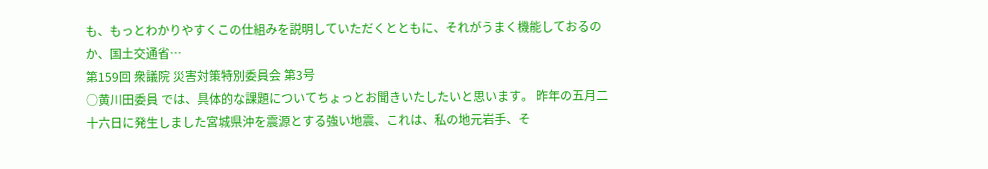も、もっとわかりやすくこの仕組みを説明していただくとともに、それがうまく機能しておるのか、国土交通省…
第159回 衆議院 災害対策特別委員会 第3号
○黄川田委員 では、具体的な課題についてちょっとお聞きいたしたいと思います。 昨年の五月二十六日に発生しました宮城県沖を震源とする強い地震、これは、私の地元岩手、そ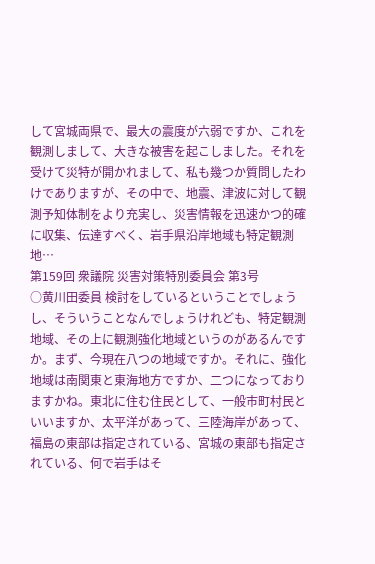して宮城両県で、最大の震度が六弱ですか、これを観測しまして、大きな被害を起こしました。それを受けて災特が開かれまして、私も幾つか質問したわけでありますが、その中で、地震、津波に対して観測予知体制をより充実し、災害情報を迅速かつ的確に収集、伝達すべく、岩手県沿岸地域も特定観測地…
第159回 衆議院 災害対策特別委員会 第3号
○黄川田委員 検討をしているということでしょうし、そういうことなんでしょうけれども、特定観測地域、その上に観測強化地域というのがあるんですか。まず、今現在八つの地域ですか。それに、強化地域は南関東と東海地方ですか、二つになっておりますかね。東北に住む住民として、一般市町村民といいますか、太平洋があって、三陸海岸があって、福島の東部は指定されている、宮城の東部も指定されている、何で岩手はそ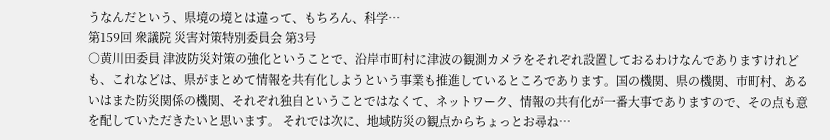うなんだという、県境の境とは違って、もちろん、科学…
第159回 衆議院 災害対策特別委員会 第3号
○黄川田委員 津波防災対策の強化ということで、沿岸市町村に津波の観測カメラをそれぞれ設置しておるわけなんでありますけれども、これなどは、県がまとめて情報を共有化しようという事業も推進しているところであります。国の機関、県の機関、市町村、あるいはまた防災関係の機関、それぞれ独自ということではなくて、ネットワーク、情報の共有化が一番大事でありますので、その点も意を配していただきたいと思います。 それでは次に、地域防災の観点からちょっとお尋ね…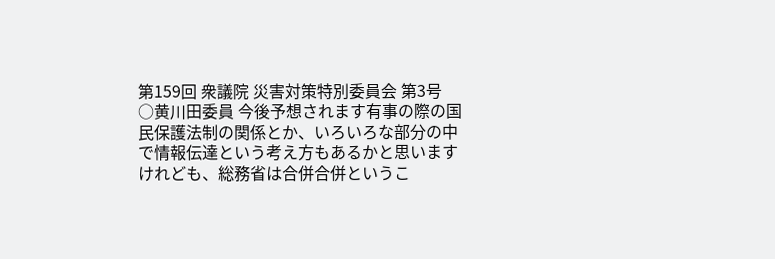第159回 衆議院 災害対策特別委員会 第3号
○黄川田委員 今後予想されます有事の際の国民保護法制の関係とか、いろいろな部分の中で情報伝達という考え方もあるかと思いますけれども、総務省は合併合併というこ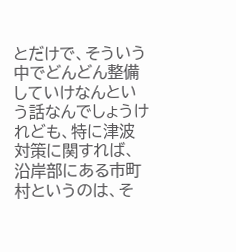とだけで、そういう中でどんどん整備していけなんという話なんでしょうけれども、特に津波対策に関すれば、沿岸部にある市町村というのは、そ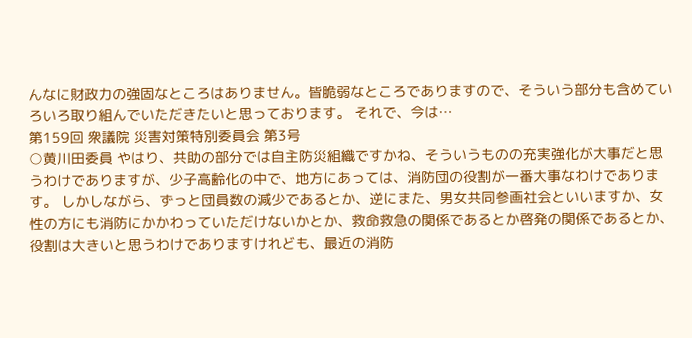んなに財政力の強固なところはありません。皆脆弱なところでありますので、そういう部分も含めていろいろ取り組んでいただきたいと思っております。 それで、今は…
第159回 衆議院 災害対策特別委員会 第3号
○黄川田委員 やはり、共助の部分では自主防災組織ですかね、そういうものの充実強化が大事だと思うわけでありますが、少子高齢化の中で、地方にあっては、消防団の役割が一番大事なわけであります。 しかしながら、ずっと団員数の減少であるとか、逆にまた、男女共同参画社会といいますか、女性の方にも消防にかかわっていただけないかとか、救命救急の関係であるとか啓発の関係であるとか、役割は大きいと思うわけでありますけれども、最近の消防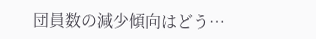団員数の減少傾向はどう…